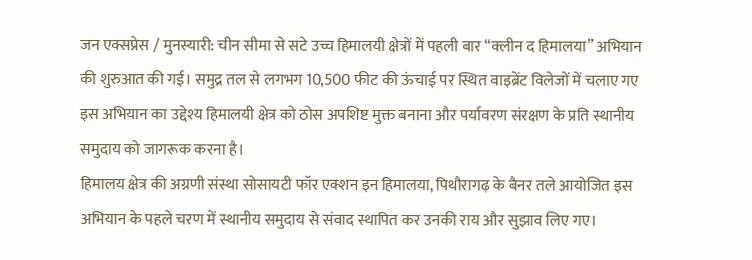जन एक्सप्रेस / मुनस्यारी: चीन सीमा से सटे उच्च हिमालयी क्षेत्रों में पहली बार “क्लीन द हिमालया” अभियान की शुरुआत की गई। समुद्र तल से लगभग 10,500 फीट की ऊंचाई पर स्थित वाइब्रेंट विलेजों में चलाए गए इस अभियान का उद्देश्य हिमालयी क्षेत्र को ठोस अपशिष्ट मुक्त बनाना और पर्यावरण संरक्षण के प्रति स्थानीय समुदाय को जागरूक करना है।
हिमालय क्षेत्र की अग्रणी संस्था सोसायटी फॉर एक्शन इन हिमालया, पिथौरागढ़ के बैनर तले आयोजित इस अभियान के पहले चरण में स्थानीय समुदाय से संवाद स्थापित कर उनकी राय और सुझाव लिए गए।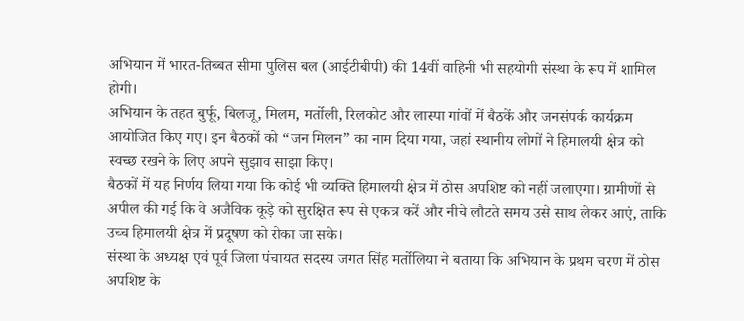अभियान में भारत-तिब्बत सीमा पुलिस बल (आईटीबीपी) की 14वीं वाहिनी भी सहयोगी संस्था के रूप में शामिल होगी।
अभियान के तहत बुर्फू, बिलजू, मिलम, मर्तोली, रिलकोट और लास्पा गांवों में बैठकें और जनसंपर्क कार्यक्रम आयोजित किए गए। इन बैठकों को “जन मिलन” का नाम दिया गया, जहां स्थानीय लोगों ने हिमालयी क्षेत्र को स्वच्छ रखने के लिए अपने सुझाव साझा किए।
बैठकों में यह निर्णय लिया गया कि कोई भी व्यक्ति हिमालयी क्षेत्र में ठोस अपशिष्ट को नहीं जलाएगा। ग्रामीणों से अपील की गई कि वे अजैविक कूड़े को सुरक्षित रूप से एकत्र करें और नीचे लौटते समय उसे साथ लेकर आएं, ताकि उच्च हिमालयी क्षेत्र में प्रदूषण को रोका जा सके।
संस्था के अध्यक्ष एवं पूर्व जिला पंचायत सदस्य जगत सिंह मर्तोलिया ने बताया कि अभियान के प्रथम चरण में ठोस अपशिष्ट के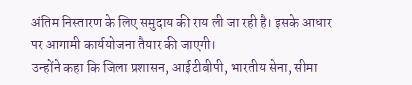अंतिम निस्तारण के लिए समुदाय की राय ली जा रही है। इसके आधार पर आगामी कार्ययोजना तैयार की जाएगी।
उन्होंने कहा कि जिला प्रशासन, आईटीबीपी, भारतीय सेना, सीमा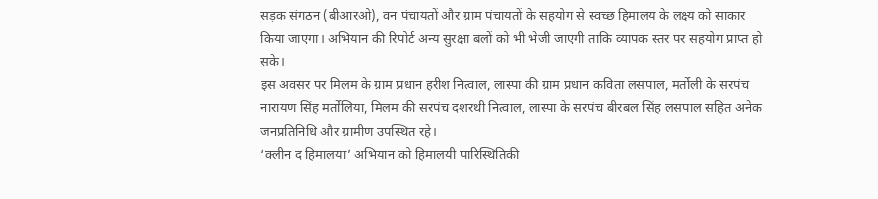सड़क संगठन (बीआरओ), वन पंचायतों और ग्राम पंचायतों के सहयोग से स्वच्छ हिमालय के लक्ष्य को साकार किया जाएगा। अभियान की रिपोर्ट अन्य सुरक्षा बलों को भी भेजी जाएगी ताकि व्यापक स्तर पर सहयोग प्राप्त हो सके।
इस अवसर पर मिलम के ग्राम प्रधान हरीश नित्वाल, लास्पा की ग्राम प्रधान कविता लसपाल, मर्तोली के सरपंच नारायण सिंह मर्तोलिया, मिलम की सरपंच दशरथी नित्वाल, लास्पा के सरपंच बीरबल सिंह लसपाल सहित अनेक जनप्रतिनिधि और ग्रामीण उपस्थित रहे।
‘क्लीन द हिमालया’ अभियान को हिमालयी पारिस्थितिकी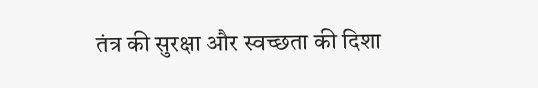तंत्र की सुरक्षा और स्वच्छता की दिशा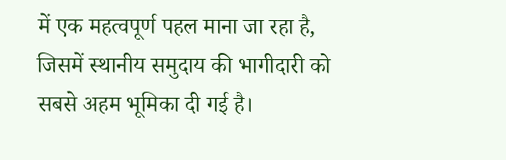में एक महत्वपूर्ण पहल माना जा रहा है, जिसमें स्थानीय समुदाय की भागीदारी को सबसे अहम भूमिका दी गई है।